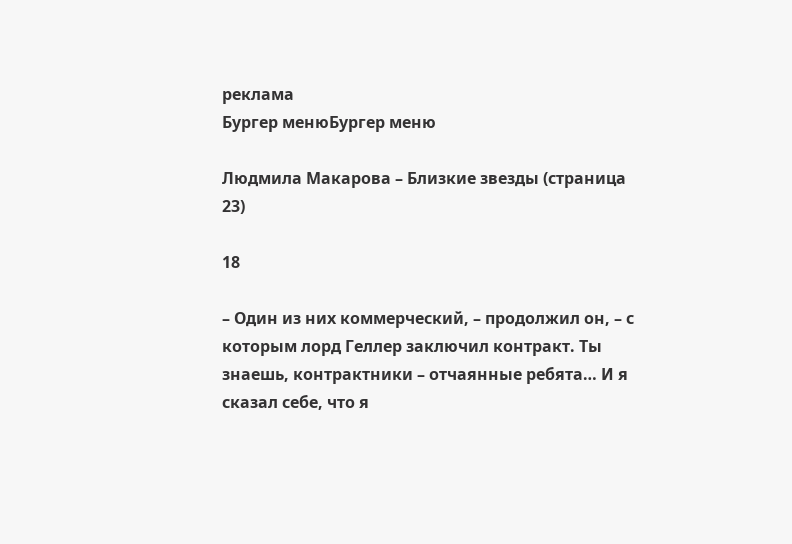реклама
Бургер менюБургер меню

Людмила Макарова – Близкие звезды (страница 23)

18

– Один из них коммерческий, – продолжил он, – с которым лорд Геллер заключил контракт. Ты знаешь, контрактники – отчаянные ребята… И я сказал себе, что я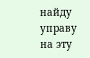найду управу на эту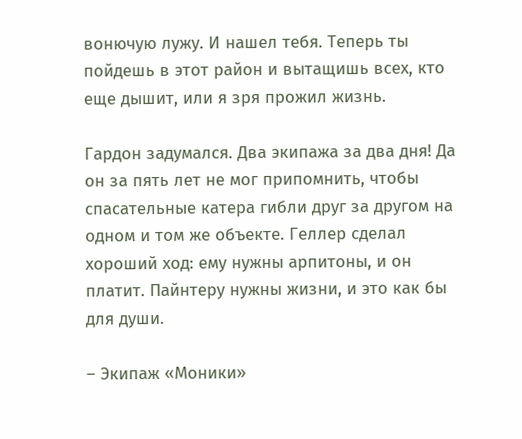вонючую лужу. И нашел тебя. Теперь ты пойдешь в этот район и вытащишь всех, кто еще дышит, или я зря прожил жизнь.

Гардон задумался. Два экипажа за два дня! Да он за пять лет не мог припомнить, чтобы спасательные катера гибли друг за другом на одном и том же объекте. Геллер сделал хороший ход: ему нужны арпитоны, и он платит. Пайнтеру нужны жизни, и это как бы для души.

– Экипаж «Моники»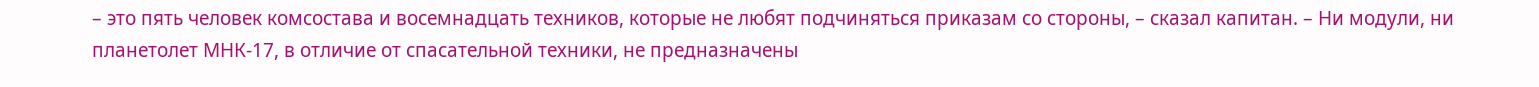– это пять человек комсостава и восемнадцать техников, которые не любят подчиняться приказам со стороны, – сказал капитан. – Ни модули, ни планетолет МНК-17, в отличие от спасательной техники, не предназначены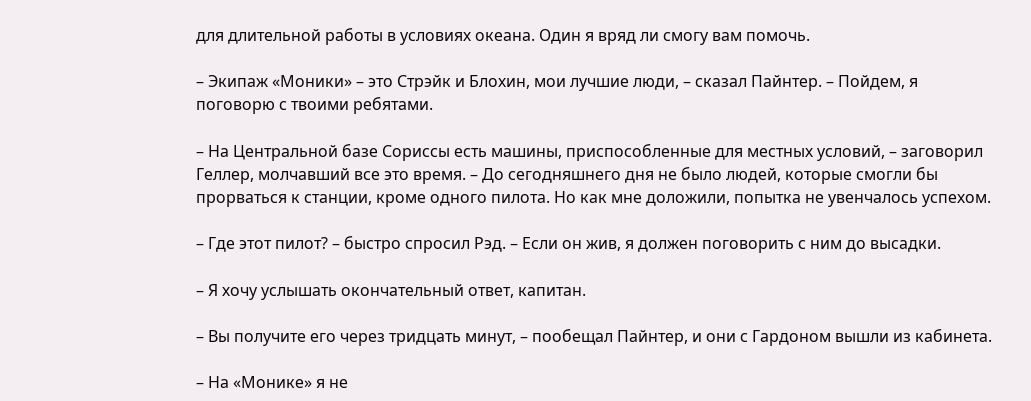для длительной работы в условиях океана. Один я вряд ли смогу вам помочь.

– Экипаж «Моники» – это Стрэйк и Блохин, мои лучшие люди, – сказал Пайнтер. – Пойдем, я поговорю с твоими ребятами.

– На Центральной базе Сориссы есть машины, приспособленные для местных условий, – заговорил Геллер, молчавший все это время. – До сегодняшнего дня не было людей, которые смогли бы прорваться к станции, кроме одного пилота. Но как мне доложили, попытка не увенчалось успехом.

– Где этот пилот? – быстро спросил Рэд. – Если он жив, я должен поговорить с ним до высадки.

– Я хочу услышать окончательный ответ, капитан.

– Вы получите его через тридцать минут, – пообещал Пайнтер, и они с Гардоном вышли из кабинета.

– На «Монике» я не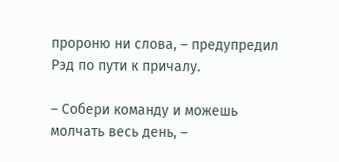пророню ни слова, – предупредил Рэд по пути к причалу.

– Собери команду и можешь молчать весь день, –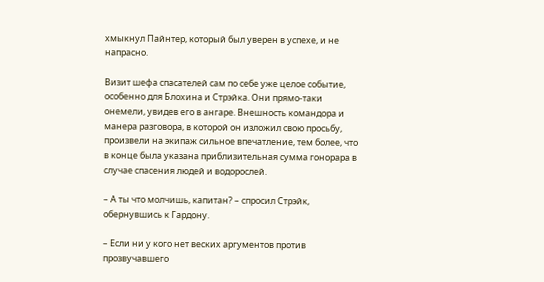хмыкнул Пайнтер, который был уверен в успехе, и не напрасно.

Визит шефа спасателей сам по себе уже целое событие, особенно для Блохина и Стрэйка. Они прямо-таки онемели, увидев его в ангаре. Внешность командора и манера разговора, в которой он изложил свою просьбу, произвели на экипаж сильное впечатление, тем более, что в конце была указана приблизительная сумма гонорара в случае спасения людей и водорослей.

– А ты что молчишь, капитан? – спросил Стрэйк, обернувшись к Гардону.

– Если ни у кого нет веских аргументов против прозвучавшего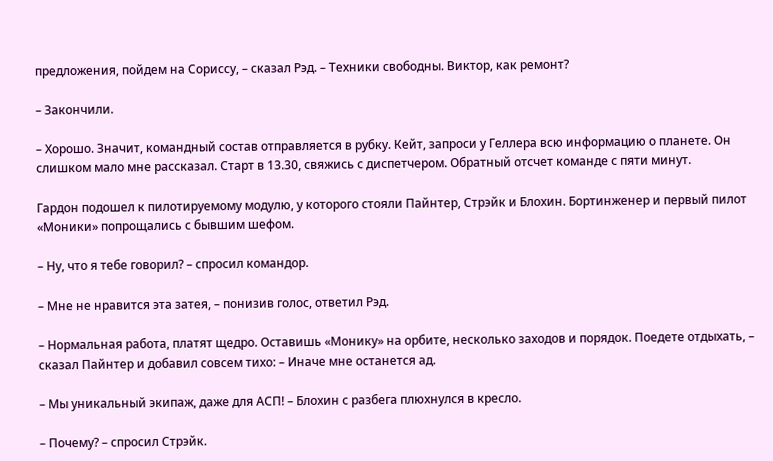предложения, пойдем на Сориссу, – сказал Рэд. – Техники свободны. Виктор, как ремонт?

– Закончили.

– Хорошо. Значит, командный состав отправляется в рубку. Кейт, запроси у Геллера всю информацию о планете. Он слишком мало мне рассказал. Старт в 13.30, свяжись с диспетчером. Обратный отсчет команде с пяти минут.

Гардон подошел к пилотируемому модулю, у которого стояли Пайнтер, Стрэйк и Блохин. Бортинженер и первый пилот «Моники» попрощались с бывшим шефом.

– Ну, что я тебе говорил? – спросил командор.

– Мне не нравится эта затея, – понизив голос, ответил Рэд.

– Нормальная работа, платят щедро. Оставишь «Монику» на орбите, несколько заходов и порядок. Поедете отдыхать, – сказал Пайнтер и добавил совсем тихо: – Иначе мне останется ад.

– Мы уникальный экипаж, даже для АСП! – Блохин с разбега плюхнулся в кресло.

– Почему? – спросил Стрэйк.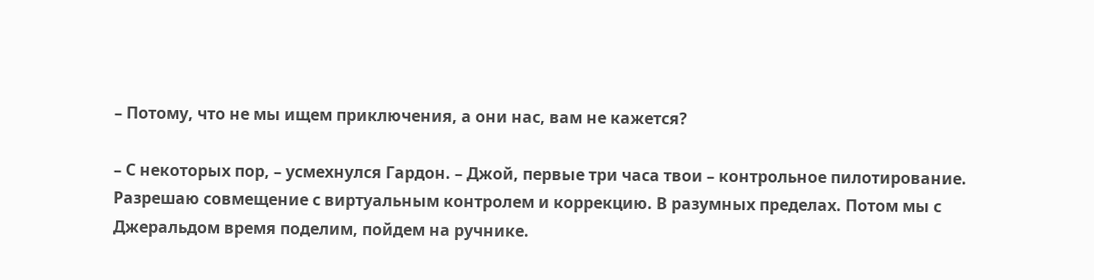– Потому, что не мы ищем приключения, а они нас, вам не кажется?

– С некоторых пор, – усмехнулся Гардон. – Джой, первые три часа твои – контрольное пилотирование. Разрешаю совмещение с виртуальным контролем и коррекцию. В разумных пределах. Потом мы с Джеральдом время поделим, пойдем на ручнике.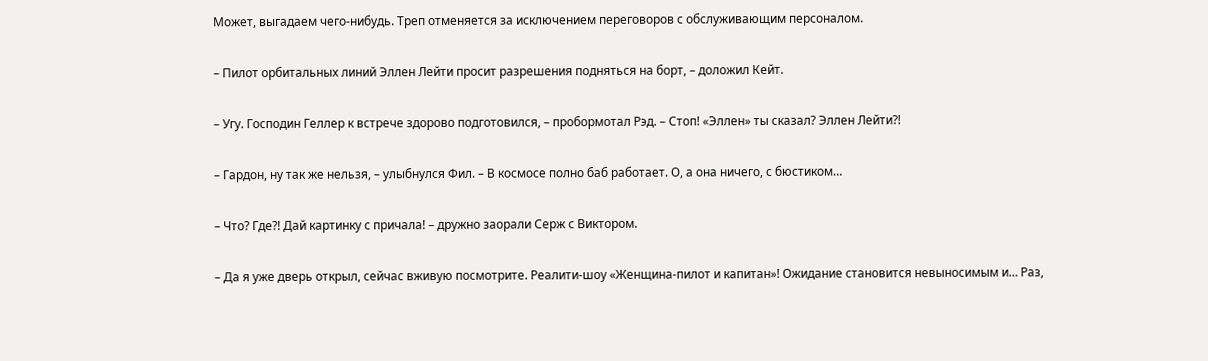Может, выгадаем чего-нибудь. Треп отменяется за исключением переговоров с обслуживающим персоналом.

– Пилот орбитальных линий Эллен Лейти просит разрешения подняться на борт, – доложил Кейт.

– Угу. Господин Геллер к встрече здорово подготовился, – пробормотал Рэд. – Стоп! «Эллен» ты сказал? Эллен Лейти?!

– Гардон, ну так же нельзя, – улыбнулся Фил. – В космосе полно баб работает. О, а она ничего, с бюстиком…

– Что? Где?! Дай картинку с причала! – дружно заорали Серж с Виктором.

– Да я уже дверь открыл, сейчас вживую посмотрите. Реалити-шоу «Женщина-пилот и капитан»! Ожидание становится невыносимым и… Раз,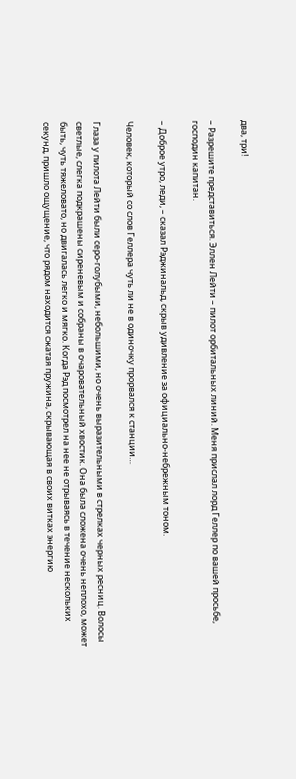два, три!

– Разрешите представиться. Эллен Лейти – пилот орбитальных линий. Меня прислал лорд Геллер по вашей просьбе, господин капитан.

– Доброе утро, леди, – сказал Рэджинальд, скрыв удивление за официально-небрежным тоном.

Человек, который со слов Геллера чуть ли не в одиночку прорвался к станции…

Глаза у пилота Лейти были серо-голубыми, небольшими, но очень выразительными в стрелках черных ресниц. Волосы светлые, слегка подкрашены сиреневым и собраны в очаровательный хвостик. Она была сложена очень неплохо, может быть, чуть тяжеловато, но двигалась легко и мягко. Когда Рэд посмотрел на нее не отрываясь в течение нескольких секунд, пришло ощущение, что рядом находится сжатая пружина, скрывающая в своих витках энергию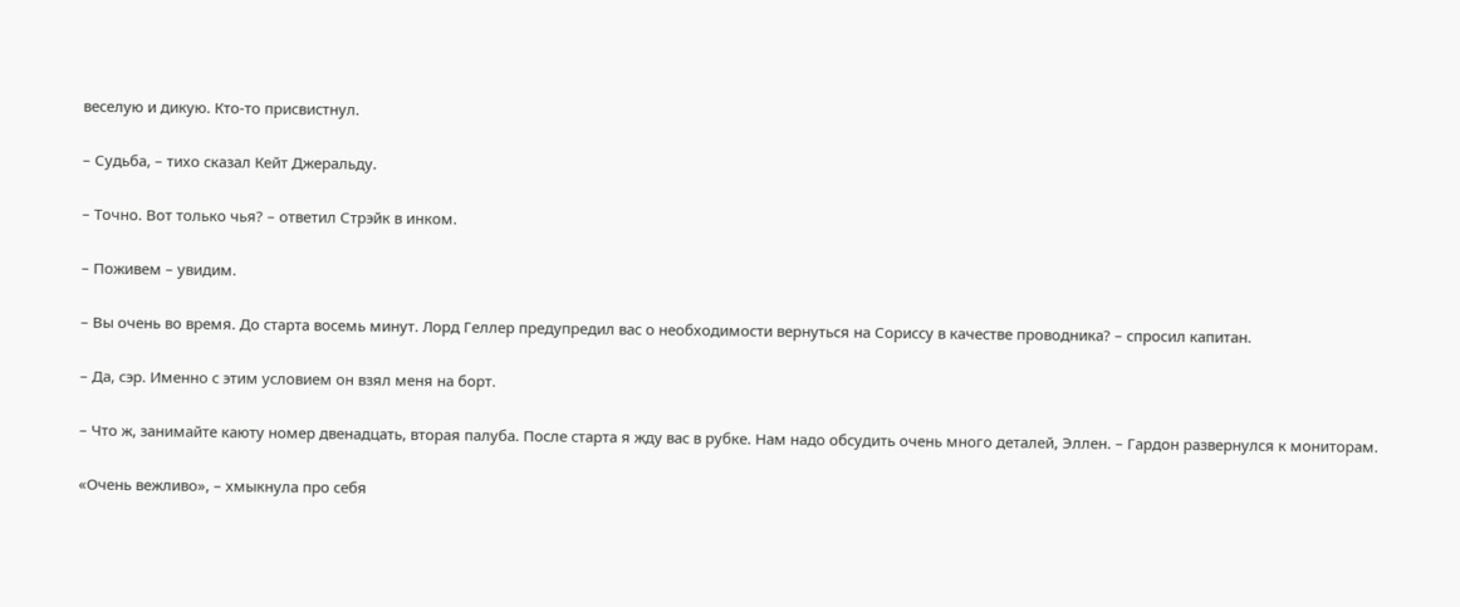веселую и дикую. Кто-то присвистнул.

– Судьба, – тихо сказал Кейт Джеральду.

– Точно. Вот только чья? – ответил Стрэйк в инком.

– Поживем – увидим.

– Вы очень во время. До старта восемь минут. Лорд Геллер предупредил вас о необходимости вернуться на Сориссу в качестве проводника? – спросил капитан.

– Да, сэр. Именно с этим условием он взял меня на борт.

– Что ж, занимайте каюту номер двенадцать, вторая палуба. После старта я жду вас в рубке. Нам надо обсудить очень много деталей, Эллен. – Гардон развернулся к мониторам.

«Очень вежливо», – хмыкнула про себя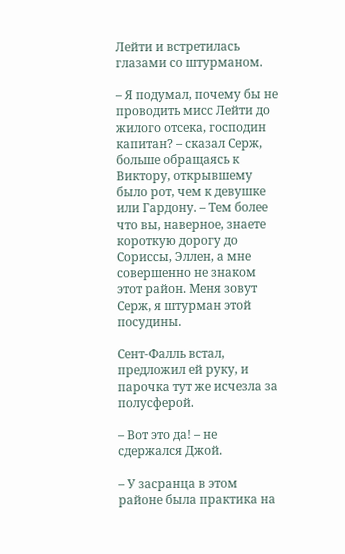Лейти и встретилась глазами со штурманом.

– Я подумал, почему бы не проводить мисс Лейти до жилого отсека, господин капитан? – сказал Серж, больше обращаясь к Виктору, открывшему было рот, чем к девушке или Гардону. – Тем более что вы, наверное, знаете короткую дорогу до Сориссы, Эллен, а мне совершенно не знаком этот район. Меня зовут Серж, я штурман этой посудины.

Сент-Фалль встал, предложил ей руку, и парочка тут же исчезла за полусферой.

– Вот это да! – не сдержался Джой.

– У засранца в этом районе была практика на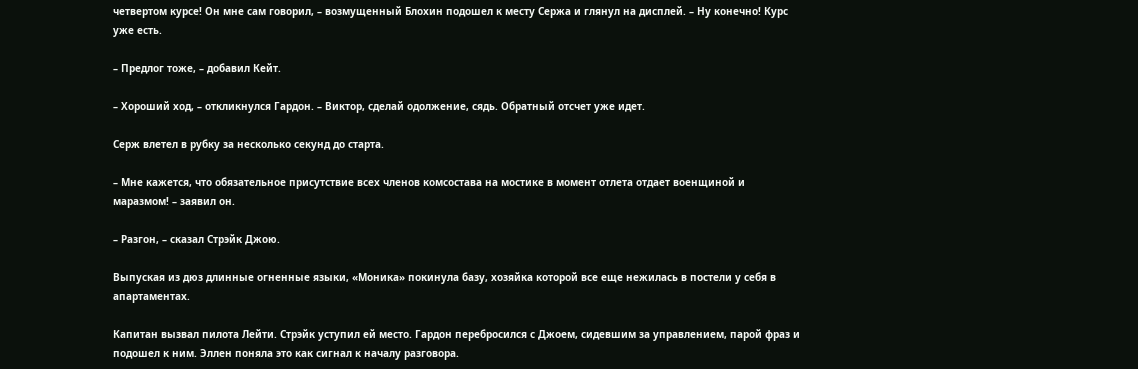четвертом курсе! Он мне сам говорил, – возмущенный Блохин подошел к месту Сержа и глянул на дисплей. – Ну конечно! Курс уже есть.

– Предлог тоже, – добавил Кейт.

– Хороший ход, – откликнулся Гардон. – Виктор, сделай одолжение, сядь. Обратный отсчет уже идет.

Серж влетел в рубку за несколько секунд до старта.

– Мне кажется, что обязательное присутствие всех членов комсостава на мостике в момент отлета отдает военщиной и маразмом! – заявил он.

– Разгон, – сказал Стрэйк Джою.

Выпуская из дюз длинные огненные языки, «Моника» покинула базу, хозяйка которой все еще нежилась в постели у себя в апартаментах.

Капитан вызвал пилота Лейти. Стрэйк уступил ей место. Гардон перебросился с Джоем, сидевшим за управлением, парой фраз и подошел к ним. Эллен поняла это как сигнал к началу разговора.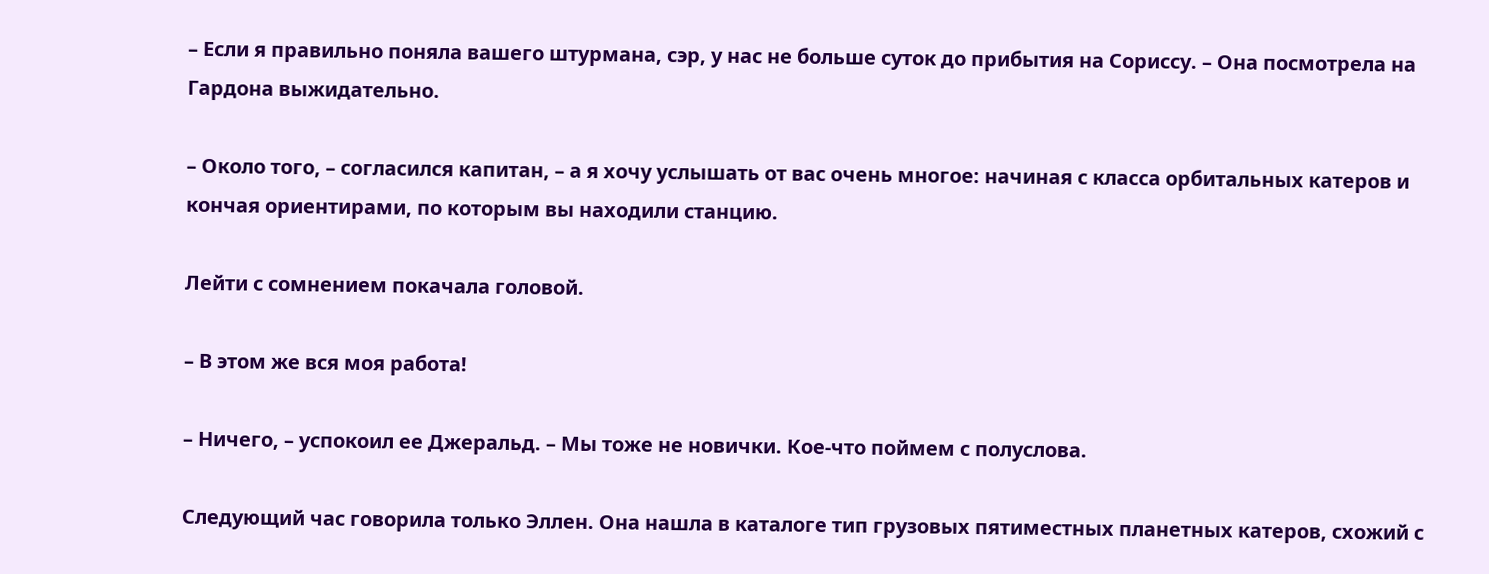– Если я правильно поняла вашего штурмана, сэр, у нас не больше суток до прибытия на Сориссу. – Она посмотрела на Гардона выжидательно.

– Около того, – согласился капитан, – а я хочу услышать от вас очень многое: начиная с класса орбитальных катеров и кончая ориентирами, по которым вы находили станцию.

Лейти с сомнением покачала головой.

– В этом же вся моя работа!

– Ничего, – успокоил ее Джеральд. – Мы тоже не новички. Кое-что поймем с полуслова.

Следующий час говорила только Эллен. Она нашла в каталоге тип грузовых пятиместных планетных катеров, схожий с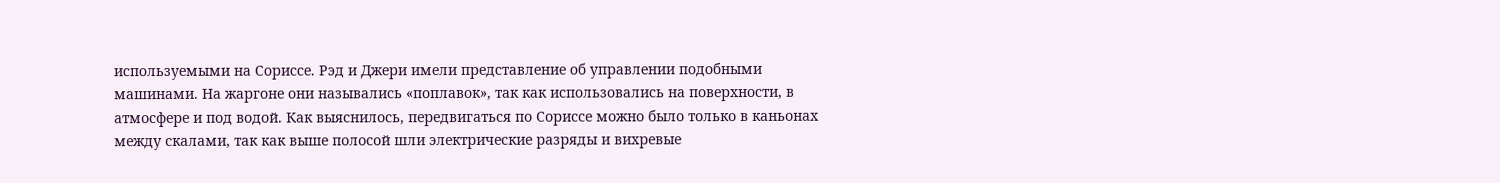используемыми на Сориссе. Рэд и Джери имели представление об управлении подобными машинами. На жаргоне они назывались «поплавок», так как использовались на поверхности, в атмосфере и под водой. Как выяснилось, передвигаться по Сориссе можно было только в каньонах между скалами, так как выше полосой шли электрические разряды и вихревые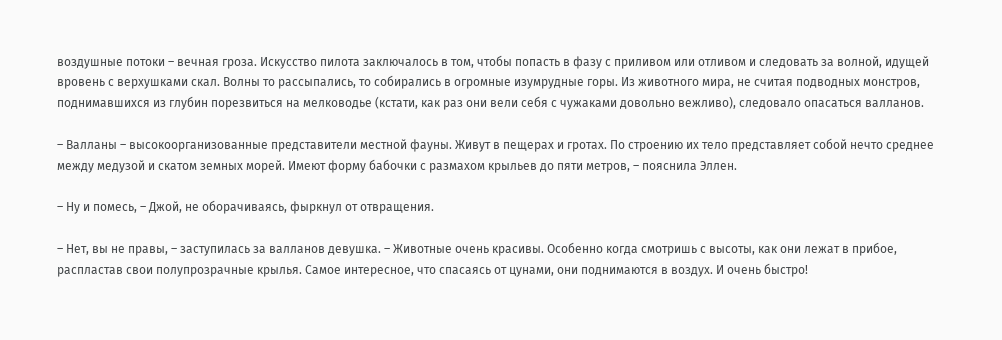воздушные потоки – вечная гроза. Искусство пилота заключалось в том, чтобы попасть в фазу с приливом или отливом и следовать за волной, идущей вровень с верхушками скал. Волны то рассыпались, то собирались в огромные изумрудные горы. Из животного мира, не считая подводных монстров, поднимавшихся из глубин порезвиться на мелководье (кстати, как раз они вели себя с чужаками довольно вежливо), следовало опасаться валланов.

– Валланы – высокоорганизованные представители местной фауны. Живут в пещерах и гротах. По строению их тело представляет собой нечто среднее между медузой и скатом земных морей. Имеют форму бабочки с размахом крыльев до пяти метров, – пояснила Эллен.

– Ну и помесь, – Джой, не оборачиваясь, фыркнул от отвращения.

– Нет, вы не правы, – заступилась за валланов девушка. – Животные очень красивы. Особенно когда смотришь с высоты, как они лежат в прибое, распластав свои полупрозрачные крылья. Самое интересное, что спасаясь от цунами, они поднимаются в воздух. И очень быстро!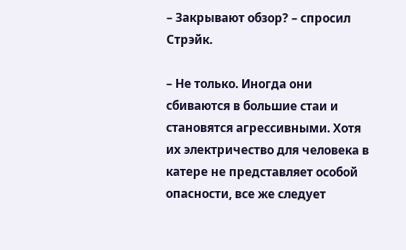– Закрывают обзор? – спросил Стрэйк.

– Не только. Иногда они сбиваются в большие стаи и становятся агрессивными. Хотя их электричество для человека в катере не представляет особой опасности, все же следует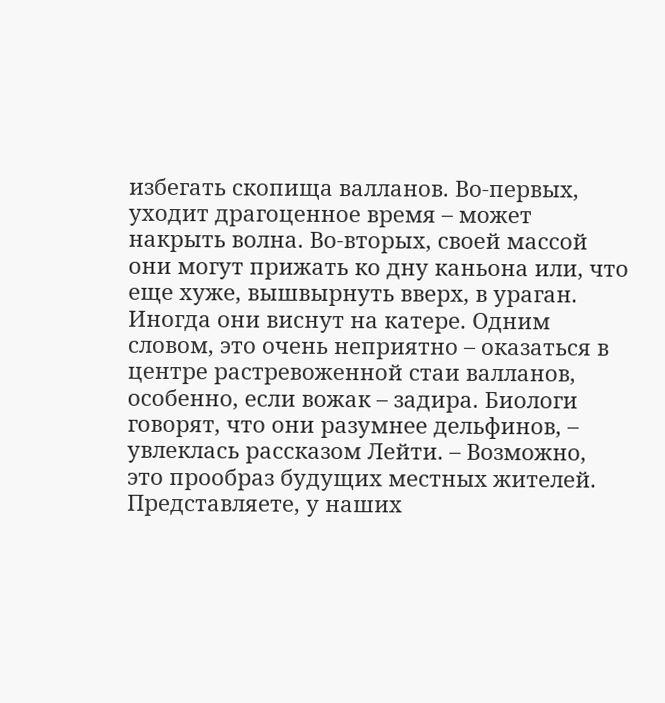избегать скопища валланов. Во-первых, уходит драгоценное время – может накрыть волна. Во-вторых, своей массой они могут прижать ко дну каньона или, что еще хуже, вышвырнуть вверх, в ураган. Иногда они виснут на катере. Одним словом, это очень неприятно – оказаться в центре растревоженной стаи валланов, особенно, если вожак – задира. Биологи говорят, что они разумнее дельфинов, – увлеклась рассказом Лейти. – Возможно, это прообраз будущих местных жителей. Представляете, у наших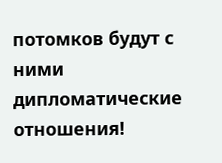потомков будут с ними дипломатические отношения!